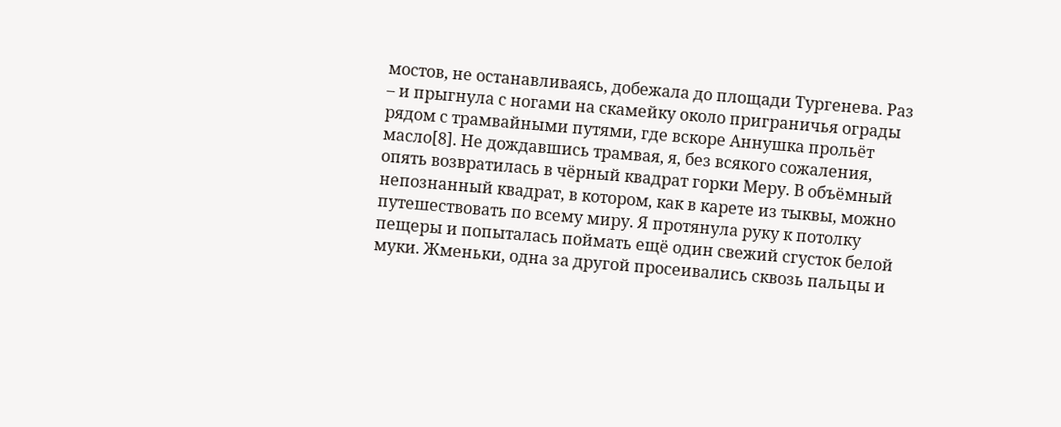мостов, не останавливаясь, добежала до площади Тургенева. Раз – и прыгнула с ногами на скамейку около приграничья ограды рядом с трамвайными путями, где вскоре Аннушка прольёт масло[8]. Не дождавшись трамвая, я, без всякого сожаления, опять возвратилась в чёрный квадрат горки Меру. В объёмный непознанный квадрат, в котором, как в карете из тыквы, можно путешествовать по всему миру. Я протянула руку к потолку пещеры и попыталась поймать ещё один свежий сгусток белой муки. Жменьки, одна за другой просеивались сквозь пальцы и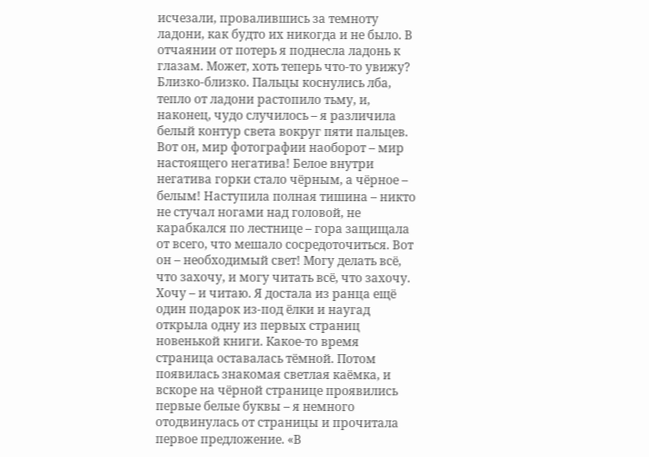исчезали, провалившись за темноту ладони, как будто их никогда и не было. В отчаянии от потерь я поднесла ладонь к глазам. Может, хоть теперь что-то увижу? Близко-близко. Пальцы коснулись лба, тепло от ладони растопило тьму, и, наконец, чудо случилось – я различила белый контур света вокруг пяти пальцев. Вот он, мир фотографии наоборот – мир настоящего негатива! Белое внутри негатива горки стало чёрным, а чёрное – белым! Наступила полная тишина – никто не стучал ногами над головой, не карабкался по лестнице – гора защищала от всего, что мешало сосредоточиться. Вот он – необходимый свет! Могу делать всё, что захочу, и могу читать всё, что захочу. Хочу – и читаю. Я достала из ранца ещё один подарок из-под ёлки и наугад открыла одну из первых страниц новенькой книги. Какое-то время страница оставалась тёмной. Потом появилась знакомая светлая каёмка, и вскоре на чёрной странице проявились первые белые буквы – я немного отодвинулась от страницы и прочитала первое предложение. «В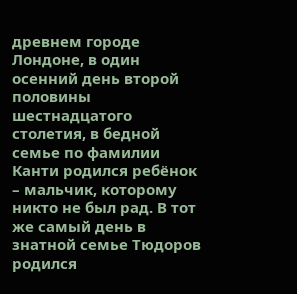древнем городе Лондоне, в один осенний день второй половины шестнадцатого столетия, в бедной семье по фамилии Канти родился ребёнок – мальчик, которому никто не был рад. В тот же самый день в знатной семье Тюдоров родился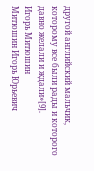другой английский мальчик, которому все были рады и которого давно желали и ждали»[9].
Игорь Митюшин
Митюшин Игорь Юрьевич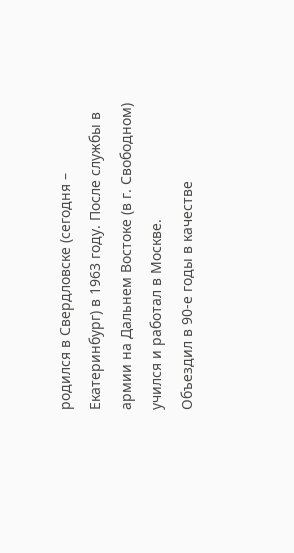родился в Свердловске (сегодня – Екатеринбург) в 1963 году. После службы в армии на Дальнем Востоке (в г. Свободном) учился и работал в Москве.
Объездил в 90-е годы в качестве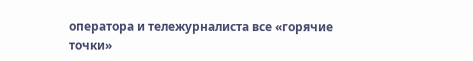оператора и тележурналиста все «горячие точки»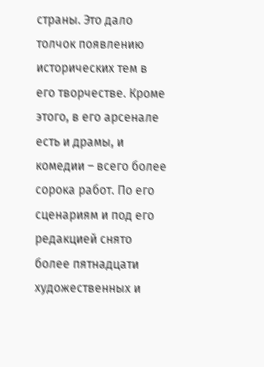страны. Это дало толчок появлению исторических тем в его творчестве. Кроме этого, в его арсенале есть и драмы, и комедии – всего более сорока работ. По его сценариям и под его редакцией снято более пятнадцати художественных и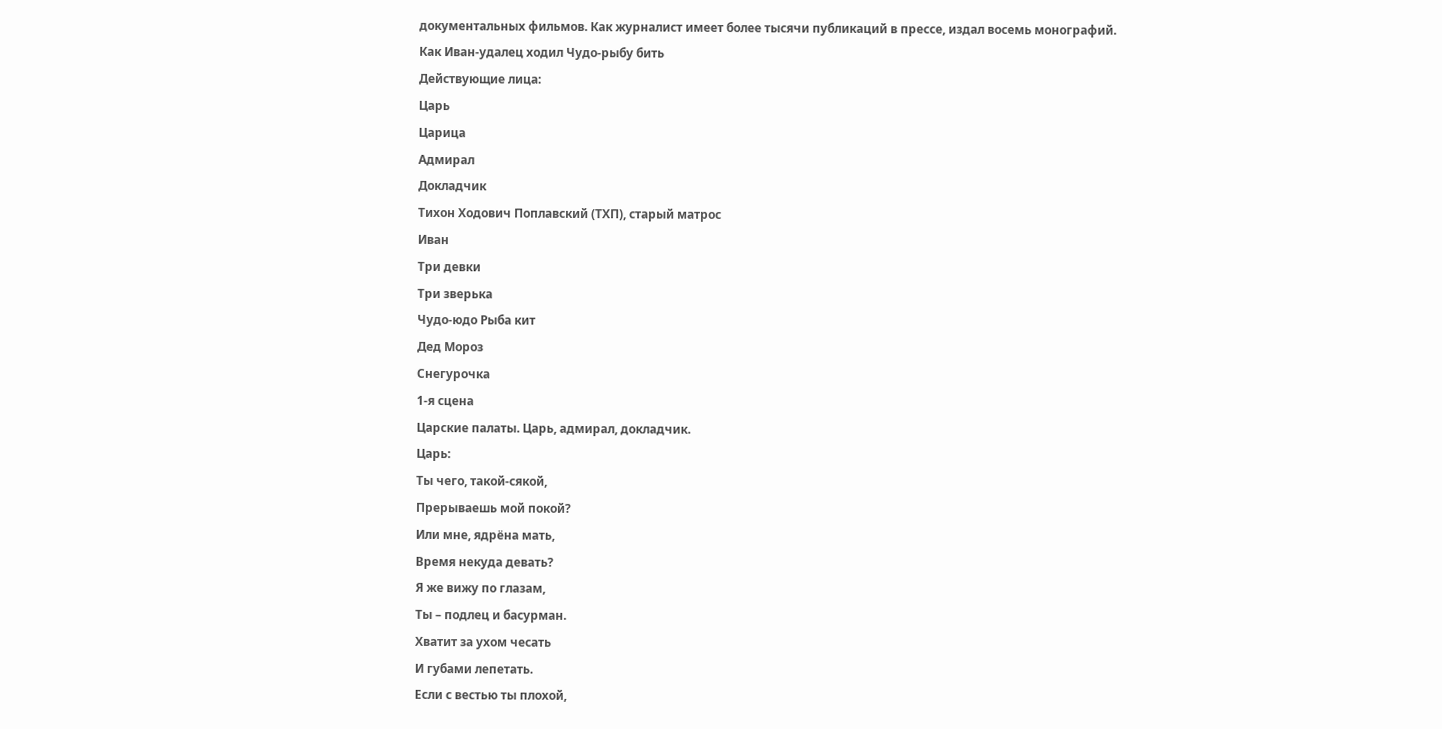документальных фильмов. Как журналист имеет более тысячи публикаций в прессе, издал восемь монографий.
Как Иван-удалец ходил Чудо-рыбу бить
Действующие лица:
Царь
Царица
Адмирал
Докладчик
Тихон Ходович Поплавский (ТХП), старый матрос
Иван
Три девки
Три зверька
Чудо-юдо Рыба кит
Дед Мороз
Снегурочка
1-я сцена
Царские палаты. Царь, адмирал, докладчик.
Царь:
Ты чего, такой-сякой,
Прерываешь мой покой?
Или мне, ядрёна мать,
Время некуда девать?
Я же вижу по глазам,
Ты – подлец и басурман.
Хватит за ухом чесать
И губами лепетать.
Если с вестью ты плохой,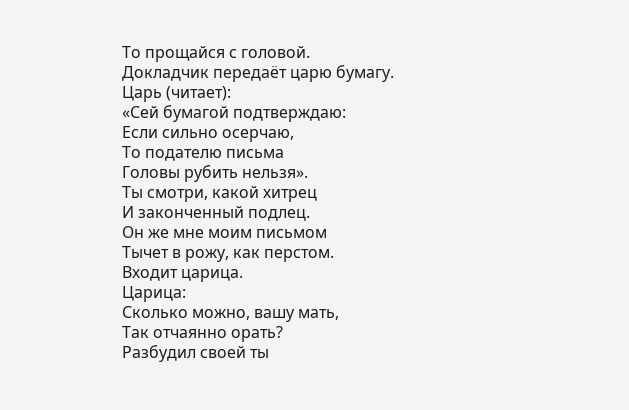То прощайся с головой.
Докладчик передаёт царю бумагу.
Царь (читает):
«Сей бумагой подтверждаю:
Если сильно осерчаю,
То подателю письма
Головы рубить нельзя».
Ты смотри, какой хитрец
И законченный подлец.
Он же мне моим письмом
Тычет в рожу, как перстом.
Входит царица.
Царица:
Сколько можно, вашу мать,
Так отчаянно орать?
Разбудил своей ты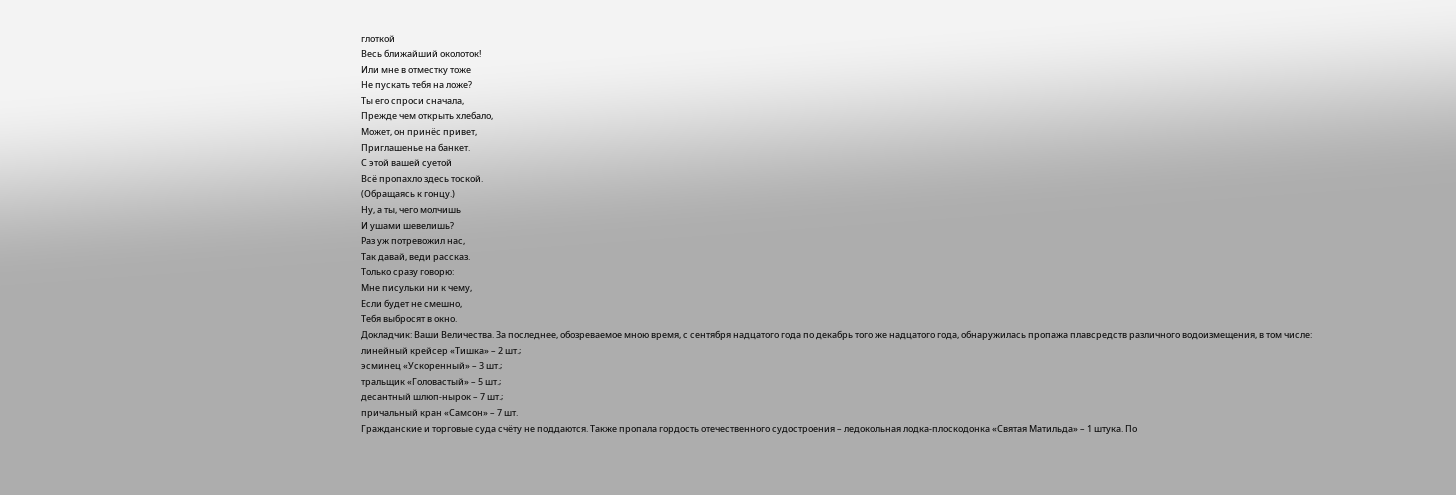глоткой
Весь ближайший околоток!
Или мне в отместку тоже
Не пускать тебя на ложе?
Ты его спроси сначала,
Прежде чем открыть хлебало,
Может, он принёс привет,
Приглашенье на банкет.
С этой вашей суетой
Всё пропахло здесь тоской.
(Обращаясь к гонцу.)
Ну, а ты, чего молчишь
И ушами шевелишь?
Раз уж потревожил нас,
Так давай, веди рассказ.
Только сразу говорю:
Мне писульки ни к чему,
Если будет не смешно,
Тебя выбросят в окно.
Докладчик: Ваши Величества. За последнее, обозреваемое мною время, с сентября надцатого года по декабрь того же надцатого года, обнаружилась пропажа плавсредств различного водоизмещения, в том числе:
линейный крейсер «Тишка» – 2 шт.;
эсминец «Ускоренный» – 3 шт.;
тральщик «Головастый» – 5 шт.;
десантный шлюп-нырок – 7 шт.;
причальный кран «Самсон» – 7 шт.
Гражданские и торговые суда счёту не поддаются. Также пропала гордость отечественного судостроения – ледокольная лодка-плоскодонка «Святая Матильда» – 1 штука. По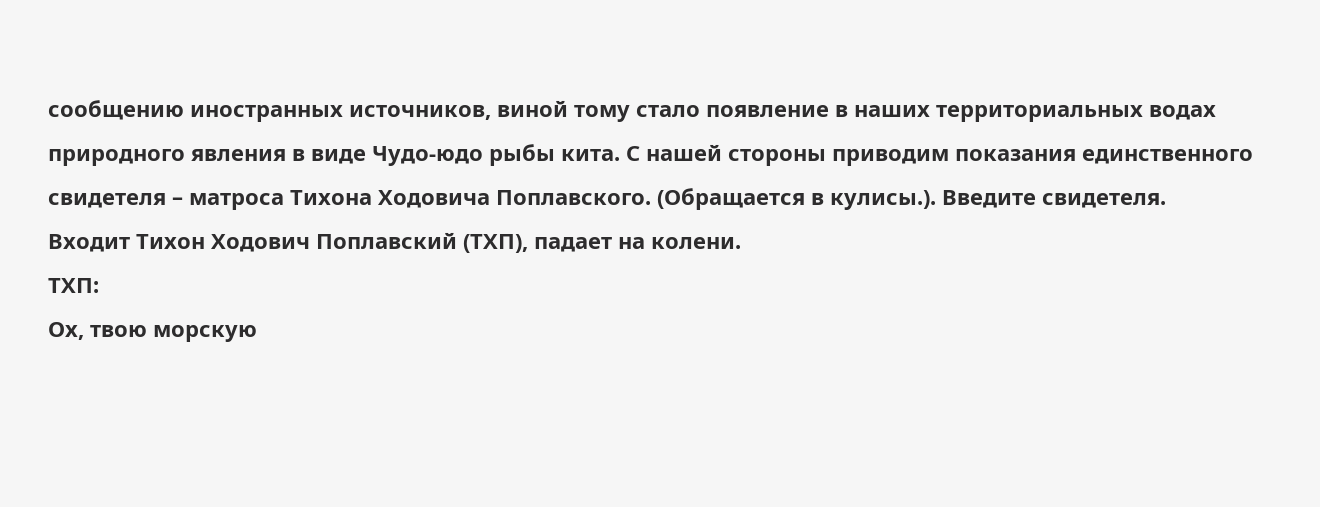сообщению иностранных источников, виной тому стало появление в наших территориальных водах природного явления в виде Чудо-юдо рыбы кита. С нашей стороны приводим показания единственного свидетеля – матроса Тихона Ходовича Поплавского. (Обращается в кулисы.). Введите свидетеля.
Входит Тихон Ходович Поплавский (ТХП), падает на колени.
ТХП:
Ох, твою морскую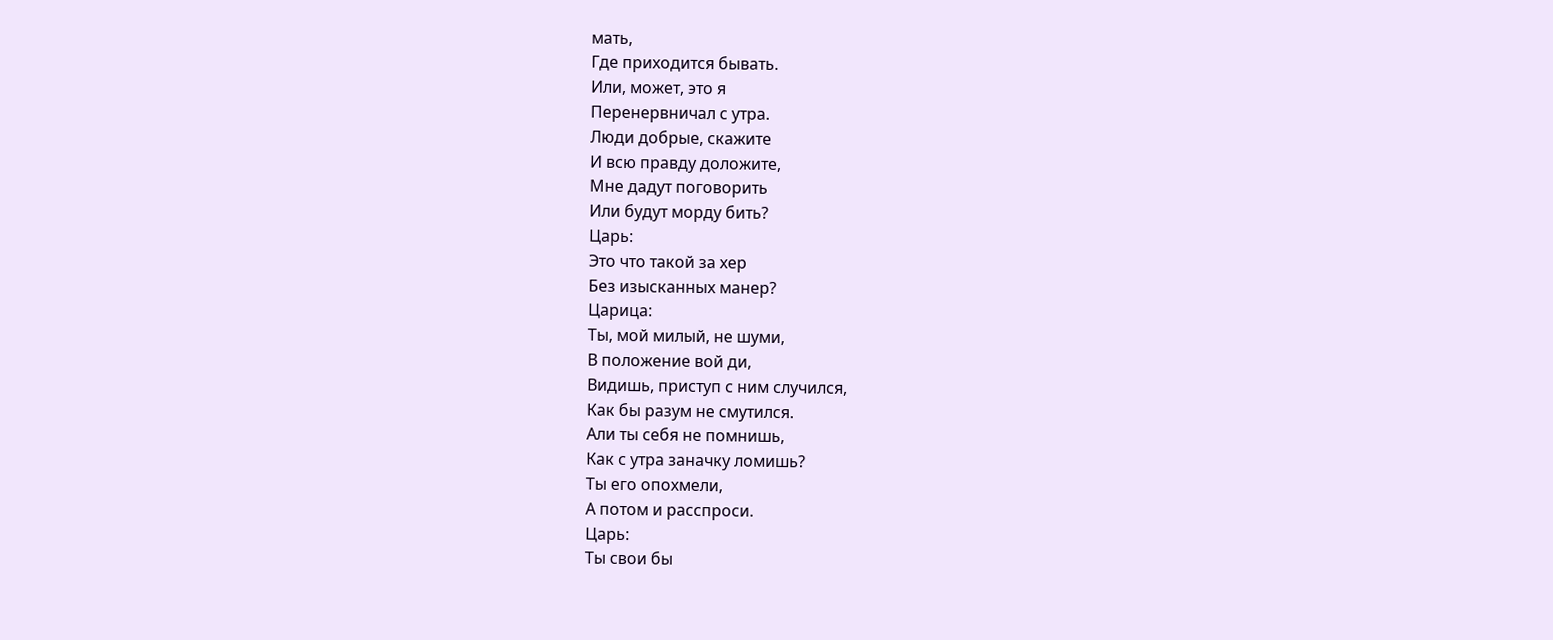мать,
Где приходится бывать.
Или, может, это я
Перенервничал с утра.
Люди добрые, скажите
И всю правду доложите,
Мне дадут поговорить
Или будут морду бить?
Царь:
Это что такой за хер
Без изысканных манер?
Царица:
Ты, мой милый, не шуми,
В положение вой ди,
Видишь, приступ с ним случился,
Как бы разум не смутился.
Али ты себя не помнишь,
Как с утра заначку ломишь?
Ты его опохмели,
А потом и расспроси.
Царь:
Ты свои бы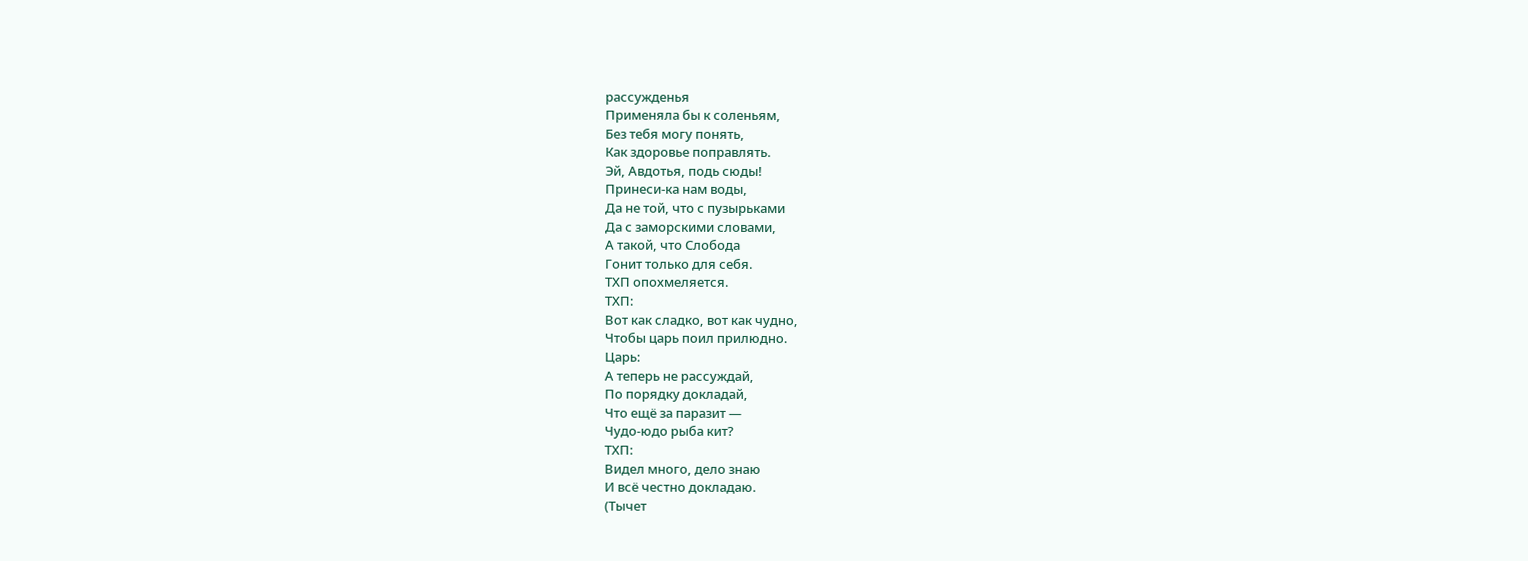рассужденья
Применяла бы к соленьям,
Без тебя могу понять,
Как здоровье поправлять.
Эй, Авдотья, подь сюды!
Принеси-ка нам воды,
Да не той, что с пузырьками
Да с заморскими словами,
А такой, что Слобода
Гонит только для себя.
ТХП опохмеляется.
ТХП:
Вот как сладко, вот как чудно,
Чтобы царь поил прилюдно.
Царь:
А теперь не рассуждай,
По порядку докладай,
Что ещё за паразит —
Чудо-юдо рыба кит?
ТХП:
Видел много, дело знаю
И всё честно докладаю.
(Тычет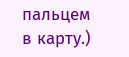пальцем в карту.)